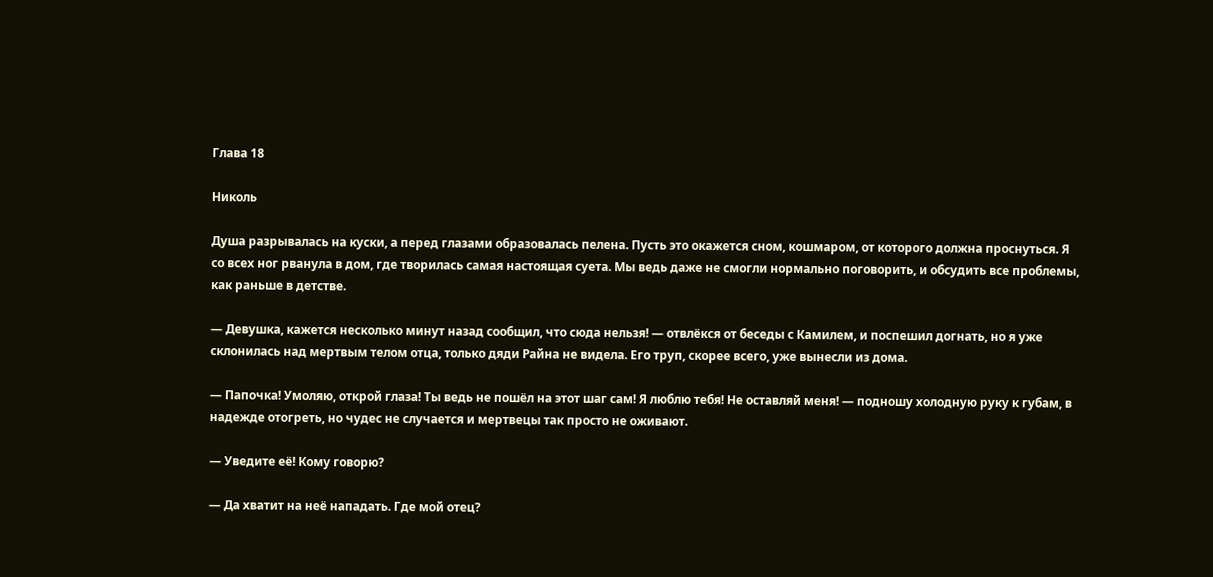Глава 18

Николь

Душа разрывалась на куски, а перед глазами образовалась пелена. Пусть это окажется сном, кошмаром, от которого должна проснуться. Я со всех ног рванула в дом, где творилась самая настоящая суета. Мы ведь даже не смогли нормально поговорить, и обсудить все проблемы, как раньше в детстве.

— Девушка, кажется несколько минут назад сообщил, что сюда нельзя! — отвлёкся от беседы с Камилем, и поспешил догнать, но я уже склонилась над мертвым телом отца, только дяди Райна не видела. Его труп, скорее всего, уже вынесли из дома.

— Папочка! Умоляю, открой глаза! Ты ведь не пошёл на этот шаг сам! Я люблю тебя! Не оставляй меня! — подношу холодную руку к губам, в надежде отогреть, но чудес не случается и мертвецы так просто не оживают.

— Уведите её! Кому говорю?

— Да хватит на неё нападать. Где мой отец?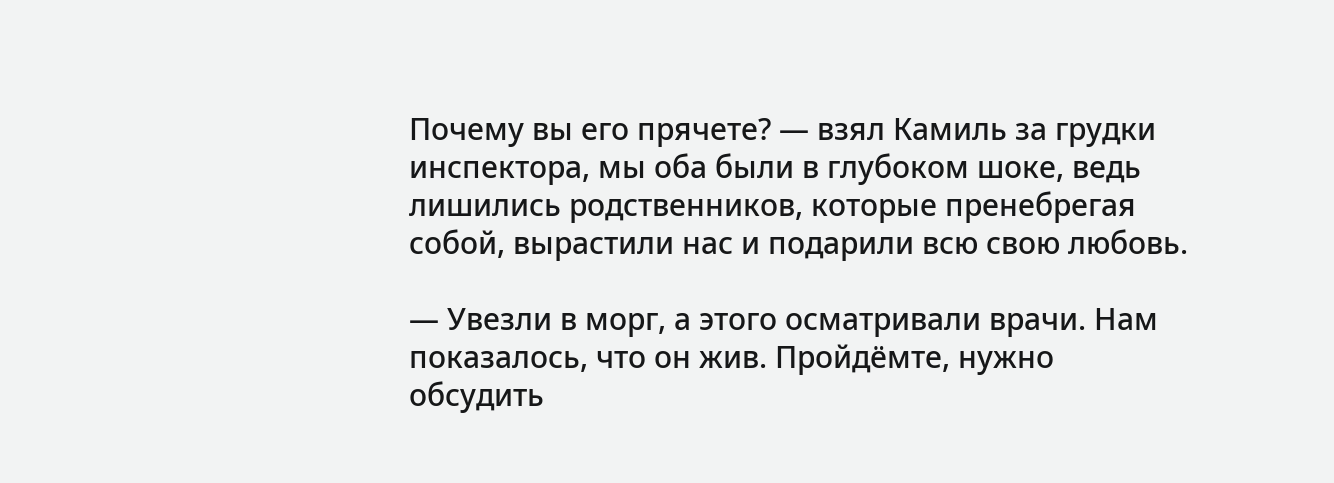Почему вы его прячете? — взял Камиль за грудки инспектора, мы оба были в глубоком шоке, ведь лишились родственников, которые пренебрегая собой, вырастили нас и подарили всю свою любовь.

— Увезли в морг, а этого осматривали врачи. Нам показалось, что он жив. Пройдёмте, нужно обсудить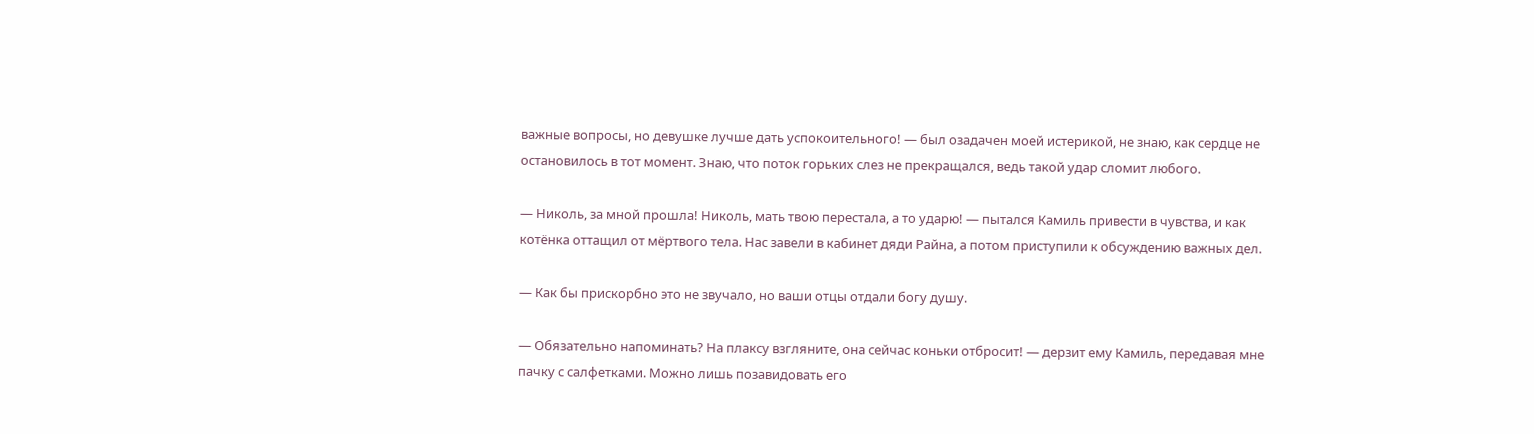важные вопросы, но девушке лучше дать успокоительного! — был озадачен моей истерикой, не знаю, как сердце не остановилось в тот момент. Знаю, что поток горьких слез не прекращался, ведь такой удар сломит любого.

— Николь, за мной прошла! Николь, мать твою перестала, а то ударю! — пытался Камиль привести в чувства, и как котёнка оттащил от мёртвого тела. Нас завели в кабинет дяди Райна, а потом приступили к обсуждению важных дел.

— Как бы прискорбно это не звучало, но ваши отцы отдали богу душу.

— Обязательно напоминать? На плаксу взгляните, она сейчас коньки отбросит! — дерзит ему Камиль, передавая мне пачку с салфетками. Можно лишь позавидовать его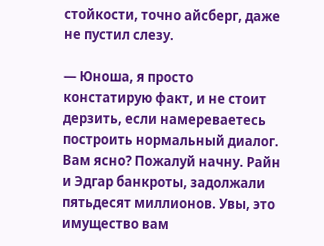стойкости, точно айсберг, даже не пустил слезу.

— Юноша, я просто констатирую факт, и не стоит дерзить, если намереваетесь построить нормальный диалог. Вам ясно? Пожалуй начну. Райн и Эдгар банкроты, задолжали пятьдесят миллионов. Увы, это имущество вам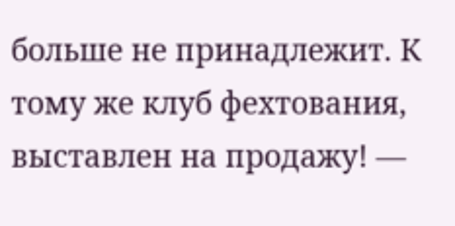больше не принадлежит. К тому же клуб фехтования, выставлен на продажу! —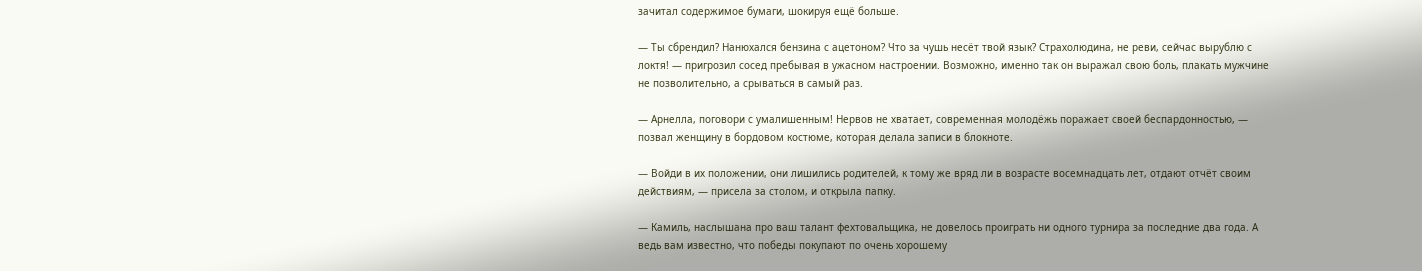зачитал содержимое бумаги, шокируя ещё больше.

— Ты сбрендил? Нанюхался бензина с ацетоном? Что за чушь несёт твой язык? Страхолюдина, не реви, сейчас вырублю с локтя! — пригрозил сосед пребывая в ужасном настроении. Возможно, именно так он выражал свою боль, плакать мужчине не позволительно, а срываться в самый раз.

— Арнелла, поговори с умалишенным! Нервов не хватает, современная молодёжь поражает своей беспардонностью, — позвал женщину в бордовом костюме, которая делала записи в блокноте.

— Войди в их положении, они лишились родителей, к тому же вряд ли в возрасте восемнадцать лет, отдают отчёт своим действиям, — присела за столом, и открыла папку.

— Камиль, наслышана про ваш талант фехтовальщика, не довелось проиграть ни одного турнира за последние два года. А ведь вам известно, что победы покупают по очень хорошему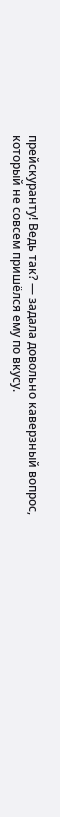прейскуранту! Ведь так? — задала довольно каверзный вопрос, который не совсем пришёлся ему по вкусу.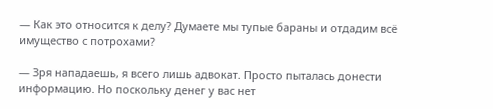— Как это относится к делу? Думаете мы тупые бараны и отдадим всё имущество с потрохами?

— Зря нападаешь, я всего лишь адвокат. Просто пыталась донести информацию. Но поскольку денег у вас нет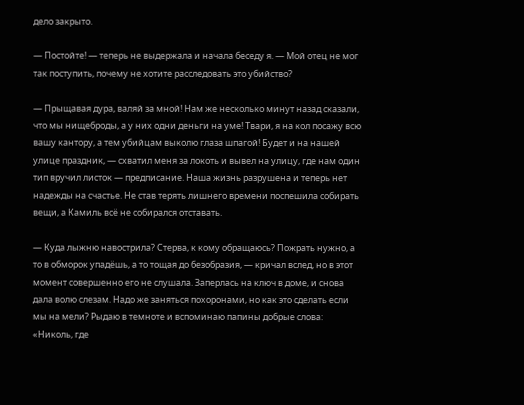дело закрыто.

— Постойте! — теперь не выдержала и начала беседу я. — Мой отец не мог так поступить, почему не хотите расследовать это убийство?

— Прыщавая дура, валяй за мной! Нам же несколько минут назад сказали, что мы нищеброды, а у них одни деньги на уме! Твари, я на кол посажу всю вашу кантору, а тем убийцам выколю глаза шпагой! Будет и на нашей улице праздник, — схватил меня за локоть и вывел на улицу, где нам один тип вручил листок — предписание. Наша жизнь разрушена и теперь нет надежды на счастье. Не став терять лишнего времени поспешила собирать вещи, а Камиль всё не собирался отставать.

— Куда лыжню навострила? Стерва, к кому обращаюсь? Пожрать нужно, а то в обморок упадёшь, а то тощая до безобразия, — кричал вслед, но в этот момент совершенно его не слушала. Заперлась на ключ в доме, и снова дала волю слезам. Надо же заняться похоронами, но как это сделать если мы на мели? Рыдаю в темноте и вспоминаю папины добрые слова: «Николь, где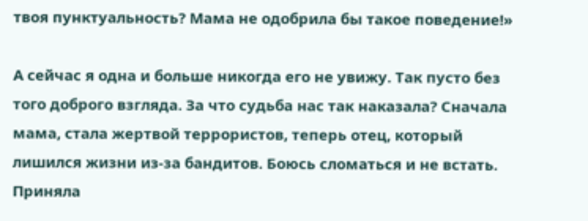твоя пунктуальность? Мама не одобрила бы такое поведение!»

А сейчас я одна и больше никогда его не увижу. Так пусто без того доброго взгляда. За что судьба нас так наказала? Сначала мама, стала жертвой террористов, теперь отец, который лишился жизни из-за бандитов. Боюсь сломаться и не встать. Приняла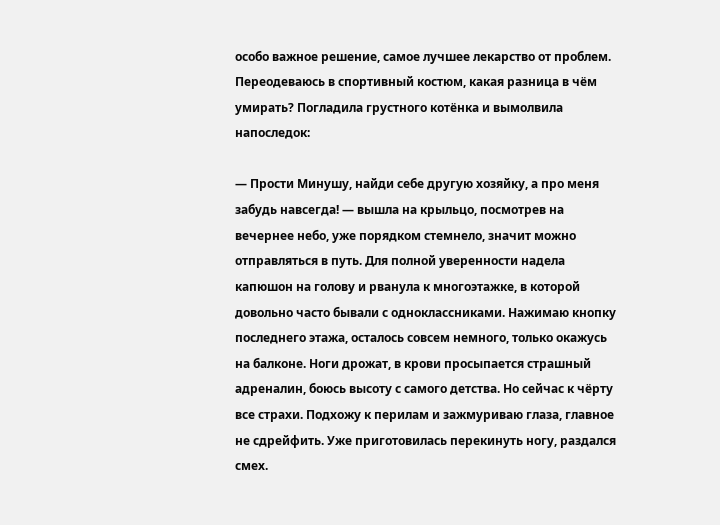особо важное решение, самое лучшее лекарство от проблем. Переодеваюсь в спортивный костюм, какая разница в чём умирать? Погладила грустного котёнка и вымолвила напоследок:

— Прости Минушу, найди себе другую хозяйку, а про меня забудь навсегда! — вышла на крыльцо, посмотрев на вечернее небо, уже порядком стемнело, значит можно отправляться в путь. Для полной уверенности надела капюшон на голову и рванула к многоэтажке, в которой довольно часто бывали с одноклассниками. Нажимаю кнопку последнего этажа, осталось совсем немного, только окажусь на балконе. Ноги дрожат, в крови просыпается страшный адреналин, боюсь высоту с самого детства. Но сейчас к чёрту все страхи. Подхожу к перилам и зажмуриваю глаза, главное не сдрейфить. Уже приготовилась перекинуть ногу, раздался смех.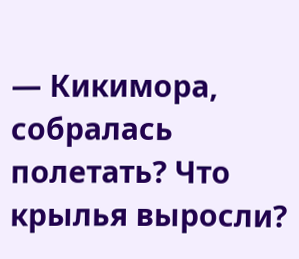— Кикимора, собралась полетать? Что крылья выросли?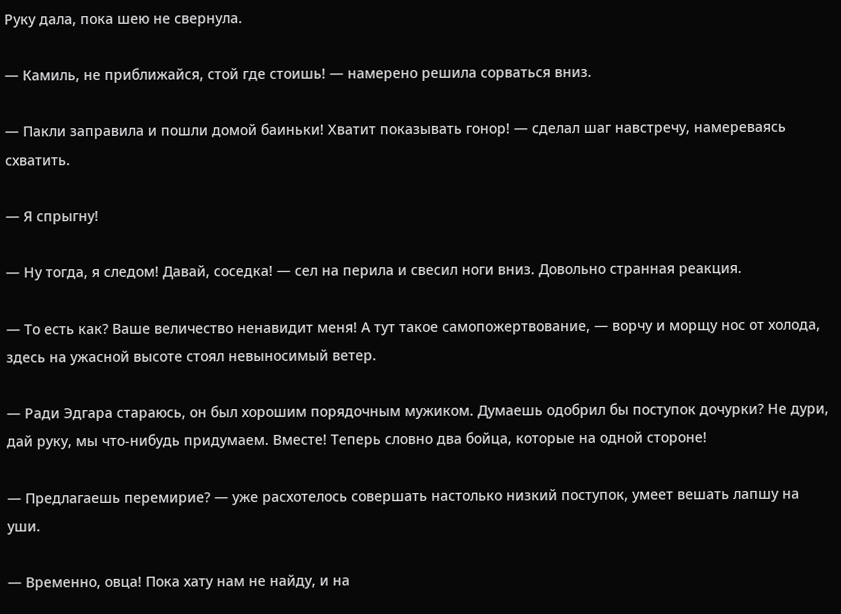Руку дала, пока шею не свернула.

— Камиль, не приближайся, стой где стоишь! — намерено решила сорваться вниз.

— Пакли заправила и пошли домой баиньки! Хватит показывать гонор! — сделал шаг навстречу, намереваясь схватить.

— Я спрыгну!

— Ну тогда, я следом! Давай, соседка! — сел на перила и свесил ноги вниз. Довольно странная реакция.

— То есть как? Ваше величество ненавидит меня! А тут такое самопожертвование, — ворчу и морщу нос от холода, здесь на ужасной высоте стоял невыносимый ветер.

— Ради Эдгара стараюсь, он был хорошим порядочным мужиком. Думаешь одобрил бы поступок дочурки? Не дури, дай руку, мы что-нибудь придумаем. Вместе! Теперь словно два бойца, которые на одной стороне!

— Предлагаешь перемирие? — уже расхотелось совершать настолько низкий поступок, умеет вешать лапшу на уши.

— Временно, овца! Пока хату нам не найду, и на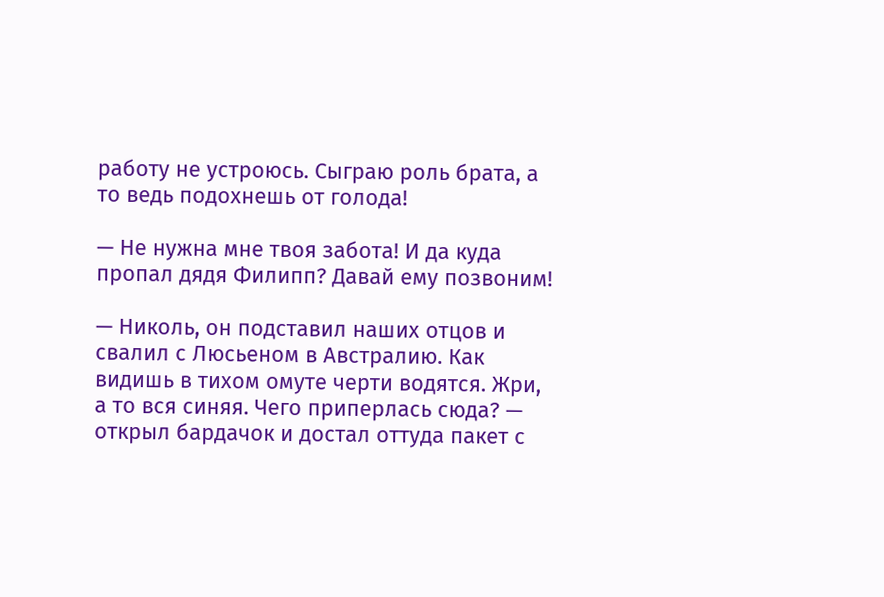работу не устроюсь. Сыграю роль брата, а то ведь подохнешь от голода!

— Не нужна мне твоя забота! И да куда пропал дядя Филипп? Давай ему позвоним!

— Николь, он подставил наших отцов и свалил с Люсьеном в Австралию. Как видишь в тихом омуте черти водятся. Жри, а то вся синяя. Чего приперлась сюда? — открыл бардачок и достал оттуда пакет с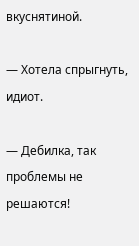вкуснятиной.

— Хотела спрыгнуть, идиот.

— Дебилка, так проблемы не решаются!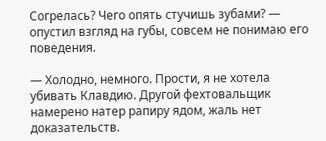Согрелась? Чего опять стучишь зубами? — опустил взгляд на губы, совсем не понимаю его поведения.

— Холодно, немного. Прости, я не хотела убивать Клавдию. Другой фехтовальщик намерено натер рапиру ядом, жаль нет доказательств.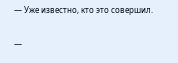— Уже известно, кто это совершил.

—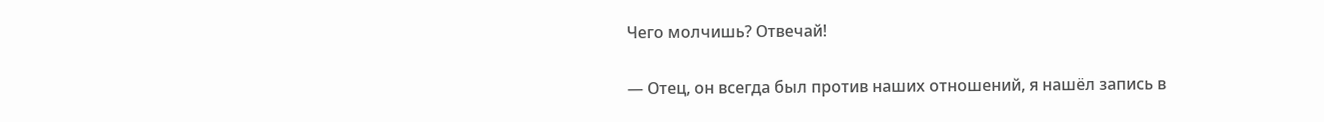Чего молчишь? Отвечай!

— Отец, он всегда был против наших отношений, я нашёл запись в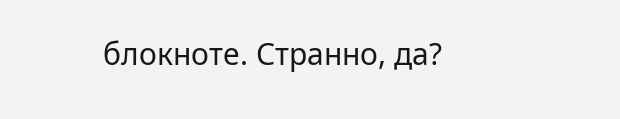блокноте. Странно, да?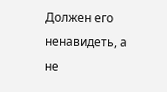Должен его ненавидеть, а не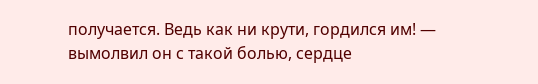получается. Ведь как ни крути, гордился им! — вымолвил он с такой болью, сердце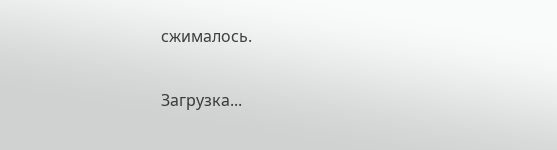сжималось.

Загрузка...